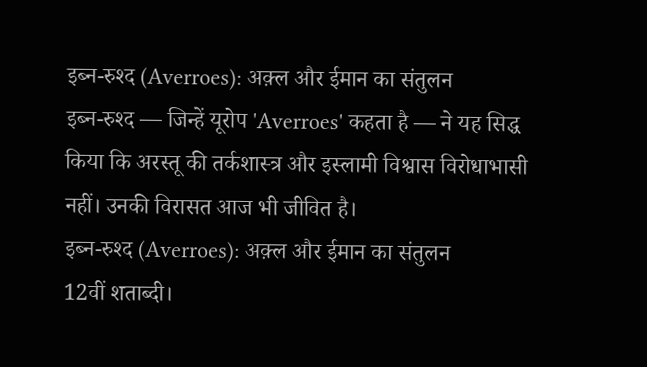इब्न-रुश्द (Averroes): अक़्ल और ईमान का संतुलन
इब्न-रुश्द — जिन्हें यूरोप 'Averroes' कहता है — ने यह सिद्ध किया कि अरस्तू की तर्कशास्त्र और इस्लामी विश्वास विरोधाभासी नहीं। उनकी विरासत आज भी जीवित है।
इब्न-रुश्द (Averroes): अक़्ल और ईमान का संतुलन
12वीं शताब्दी।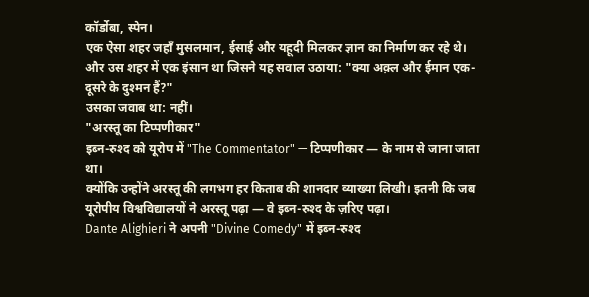कॉर्डोबा, स्पेन।
एक ऐसा शहर जहाँ मुसलमान, ईसाई और यहूदी मिलकर ज्ञान का निर्माण कर रहे थे।
और उस शहर में एक इंसान था जिसने यह सवाल उठाया: "क्या अक़्ल और ईमान एक-दूसरे के दुश्मन हैं?"
उसका जवाब था: नहीं।
"अरस्तू का टिप्पणीकार"
इब्न-रुश्द को यूरोप में "The Commentator" — टिप्पणीकार — के नाम से जाना जाता था।
क्योंकि उन्होंने अरस्तू की लगभग हर किताब की शानदार व्याख्या लिखी। इतनी कि जब यूरोपीय विश्वविद्यालयों ने अरस्तू पढ़ा — वे इब्न-रुश्द के ज़रिए पढ़ा।
Dante Alighieri ने अपनी "Divine Comedy" में इब्न-रुश्द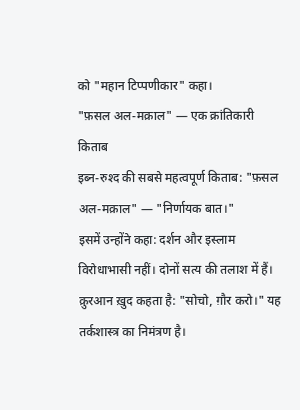को "महान टिप्पणीकार" कहा।
"फ़सल अल-मक़ाल" — एक क्रांतिकारी किताब
इब्न-रुश्द की सबसे महत्वपूर्ण किताब: "फ़सल अल-मक़ाल" — "निर्णायक बात।"
इसमें उन्होंने कहा: दर्शन और इस्लाम विरोधाभासी नहीं। दोनों सत्य की तलाश में हैं।
क़ुरआन ख़ुद कहता है: "सोचो, ग़ौर करो।" यह तर्कशास्त्र का निमंत्रण है।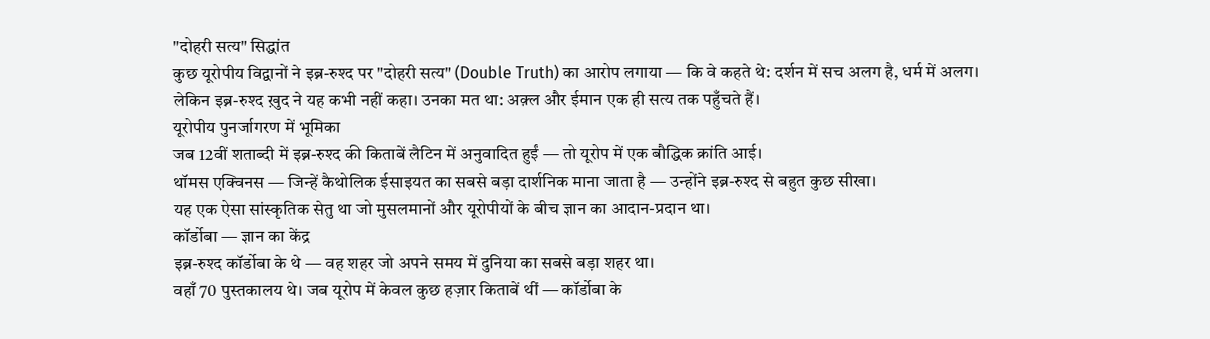"दोहरी सत्य" सिद्धांत
कुछ यूरोपीय विद्वानों ने इब्न-रुश्द पर "दोहरी सत्य" (Double Truth) का आरोप लगाया — कि वे कहते थे: दर्शन में सच अलग है, धर्म में अलग।
लेकिन इब्न-रुश्द ख़ुद ने यह कभी नहीं कहा। उनका मत था: अक़्ल और ईमान एक ही सत्य तक पहुँचते हैं।
यूरोपीय पुनर्जागरण में भूमिका
जब 12वीं शताब्दी में इब्न-रुश्द की किताबें लैटिन में अनुवादित हुईं — तो यूरोप में एक बौद्धिक क्रांति आई।
थॉमस एक्विनस — जिन्हें कैथोलिक ईसाइयत का सबसे बड़ा दार्शनिक माना जाता है — उन्होंने इब्न-रुश्द से बहुत कुछ सीखा।
यह एक ऐसा सांस्कृतिक सेतु था जो मुसलमानों और यूरोपीयों के बीच ज्ञान का आदान-प्रदान था।
कॉर्डोबा — ज्ञान का केंद्र
इब्न-रुश्द कॉर्डोबा के थे — वह शहर जो अपने समय में दुनिया का सबसे बड़ा शहर था।
वहाँ 70 पुस्तकालय थे। जब यूरोप में केवल कुछ हज़ार किताबें थीं — कॉर्डोबा के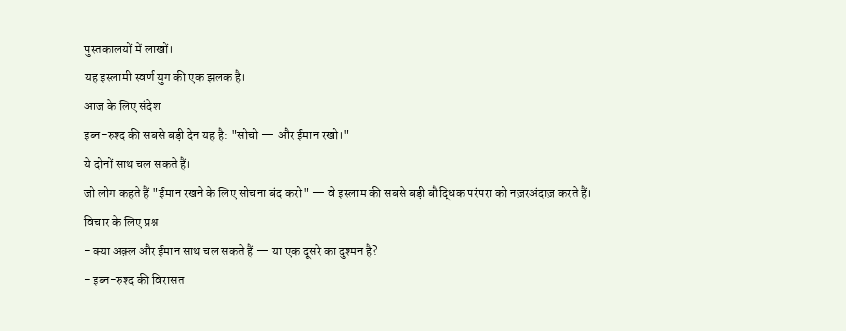पुस्तकालयों में लाखों।
यह इस्लामी स्वर्ण युग की एक झलक है।
आज के लिए संदेश
इब्न-रुश्द की सबसे बड़ी देन यह है: "सोचो — और ईमान रखो।"
ये दोनों साथ चल सकते हैं।
जो लोग कहते हैं "ईमान रखने के लिए सोचना बंद करो" — वे इस्लाम की सबसे बड़ी बौद्धिक परंपरा को नज़रअंदाज़ करते हैं।
विचार के लिए प्रश्न
- क्या अक़्ल और ईमान साथ चल सकते हैं — या एक दूसरे का दुश्मन है?
- इब्न-रुश्द की विरासत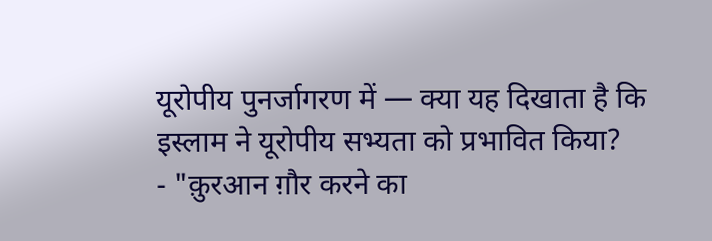यूरोपीय पुनर्जागरण में — क्या यह दिखाता है कि इस्लाम ने यूरोपीय सभ्यता को प्रभावित किया?
- "क़ुरआन ग़ौर करने का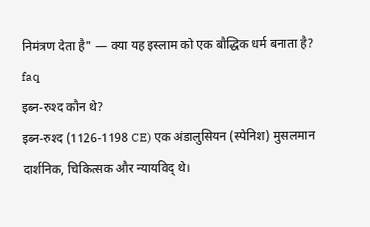निमंत्रण देता है" — क्या यह इस्लाम को एक बौद्धिक धर्म बनाता है?
faq
इब्न-रुश्द कौन थे?
इब्न-रुश्द (1126-1198 CE) एक अंडालुसियन (स्पेनिश) मुसलमान दार्शनिक, चिकित्सक और न्यायविद् थे।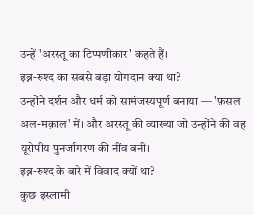उन्हें 'अरस्तू का टिप्पणीकार' कहते हैं।
इब्न-रुश्द का सबसे बड़ा योगदान क्या था?
उन्होंने दर्शन और धर्म को सामंजस्यपूर्ण बनाया — 'फ़सल अल-मक़ाल' में। और अरस्तू की व्याख्या जो उन्होंने की वह यूरोपीय पुनर्जागरण की नींव बनी।
इब्न-रुश्द के बारे में विवाद क्यों था?
कुछ इस्लामी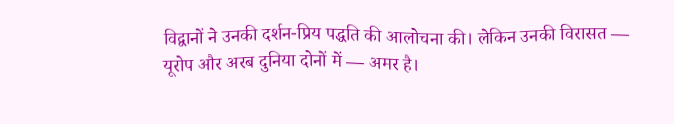विद्वानों ने उनकी दर्शन-प्रिय पद्धति की आलोचना की। लेकिन उनकी विरासत — यूरोप और अरब दुनिया दोनों में — अमर है।